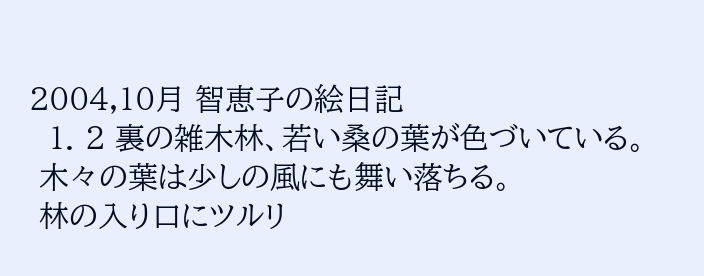2004,10月 智恵子の絵日記
  1. 2 裏の雑木林、若い桑の葉が色づいている。
 木々の葉は少しの風にも舞い落ちる。
 林の入り口にツルリ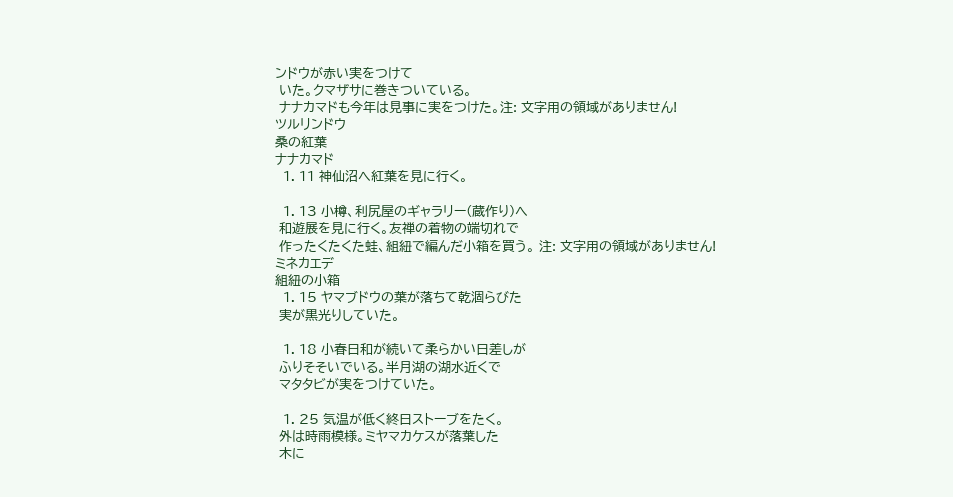ンドウが赤い実をつけて
 いた。クマザサに巻きついている。
 ナナカマドも今年は見事に実をつけた。注: 文字用の領域がありません!
ツルリンドウ
桑の紅葉
ナナカマド
  1. 11 神仙沼へ紅葉を見に行く。

  1. 13 小樽、利尻屋のギャラリー(蔵作り)へ
 和遊展を見に行く。友禅の着物の端切れで
 作ったくたくた蛙、組紐で編んだ小箱を買う。 注: 文字用の領域がありません!
ミネカエデ
組紐の小箱
  1. 15 ヤマブドウの葉が落ちて乾涸らびた
 実が黒光りしていた。

  1. 18 小春日和が続いて柔らかい日差しが
 ふりそそいでいる。半月湖の湖水近くで
 マタタビが実をつけていた。

  1. 25 気温が低く終日ストーブをたく。
 外は時雨模様。ミヤマカケスが落葉した
 木に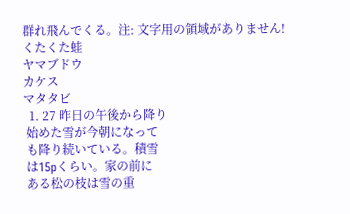群れ飛んでくる。注: 文字用の領域がありません!
くたくた蛙
ヤマブドウ
カケス
マタタビ
  1. 27 昨日の午後から降り
 始めた雪が今朝になって
 も降り続いている。積雪
 は15pくらい。家の前に
 ある松の枝は雪の重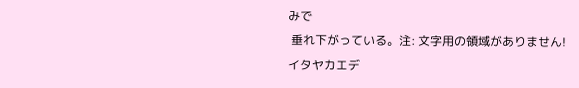みで
 垂れ下がっている。注: 文字用の領域がありません!
イタヤカエデ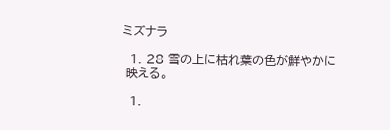ミズナラ

  1. 28 雪の上に枯れ葉の色が鮮やかに
 映える。

  1.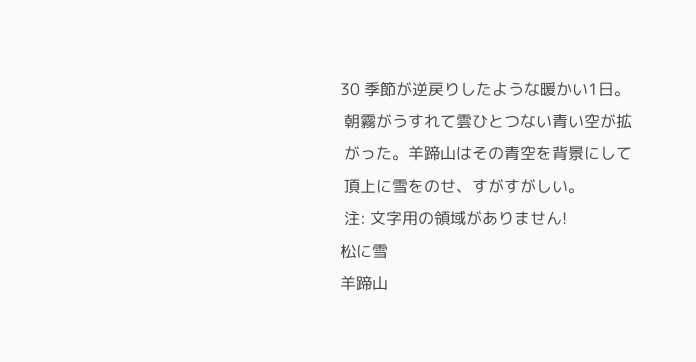30 季節が逆戻りしたような暖かい1日。
 朝霧がうすれて雲ひとつない青い空が拡
 がった。羊蹄山はその青空を背景にして
 頂上に雪をのせ、すがすがしい。
 注: 文字用の領域がありません!
松に雪
羊蹄山